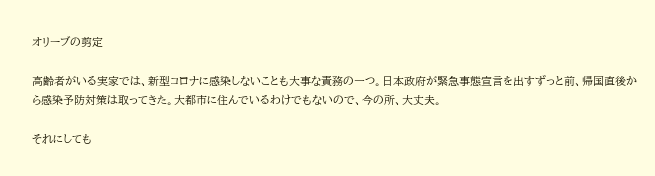オリーブの剪定

高齢者がいる実家では、新型コロナに感染しないことも大事な責務の一つ。日本政府が緊急事態宣言を出すずっと前、帰国直後から感染予防対策は取ってきた。大都市に住んでいるわけでもないので、今の所、大丈夫。

それにしても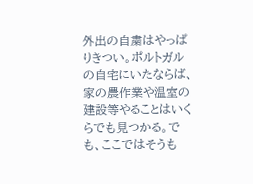外出の自粛はやっぱりきつい。ポルトガルの自宅にいたならば、家の農作業や温室の建設等やることはいくらでも見つかる。でも、ここではそうも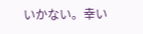いかない。幸い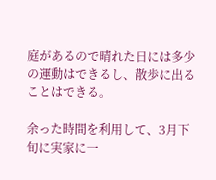庭があるので晴れた日には多少の運動はできるし、散歩に出ることはできる。

余った時間を利用して、3月下旬に実家に一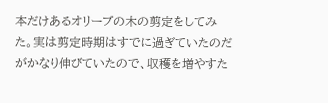本だけあるオリーブの木の剪定をしてみた。実は剪定時期はすでに過ぎていたのだがかなり伸びていたので、収穫を増やすた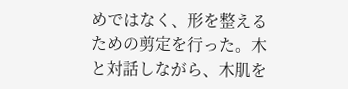めではなく、形を整えるための剪定を行った。木と対話しながら、木肌を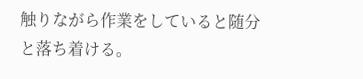触りながら作業をしていると随分と落ち着ける。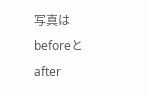写真はbeforeとafter